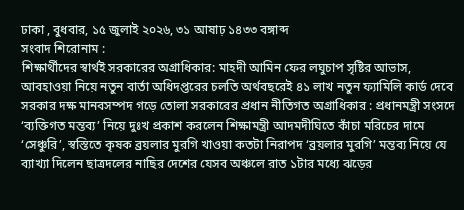ঢাকা , বুধবার, ১৫ জুলাই ২০২৬, ৩১ আষাঢ় ১৪৩৩ বঙ্গাব্দ
সংবাদ শিরোনাম :
শিক্ষার্থীদের স্বার্থই সরকারের অগ্রাধিকার: মাহদী আমিন ফের লঘুচাপ সৃষ্টির আভাস, আবহাওয়া নিয়ে নতুন বার্তা অধিদপ্তরের চলতি অর্থবছরেই ৪১ লাখ নতুন ফ্যামিলি কার্ড দেবে সরকার দক্ষ মানবসম্পদ গড়ে তোলা সরকারের প্রধান নীতিগত অগ্রাধিকার : প্রধানমন্ত্রী সংসদে ‘ব্যক্তিগত মন্তব্য’ নিয়ে দুঃখ প্রকাশ করলেন শিক্ষামন্ত্রী আদমদীঘিতে কাঁচা মরিচের দামে ‘সেঞ্চুরি’, স্বস্তিতে কৃষক ব্রয়লার মুরগি খাওয়া কতটা নিরাপদ ‘ব্রয়লার মুরগি’ মন্তব্য নিয়ে যে ব্যাখ্যা দিলেন ছাত্রদলের নাছির দেশের যেসব অঞ্চলে রাত ১টার মধ্যে ঝড়ের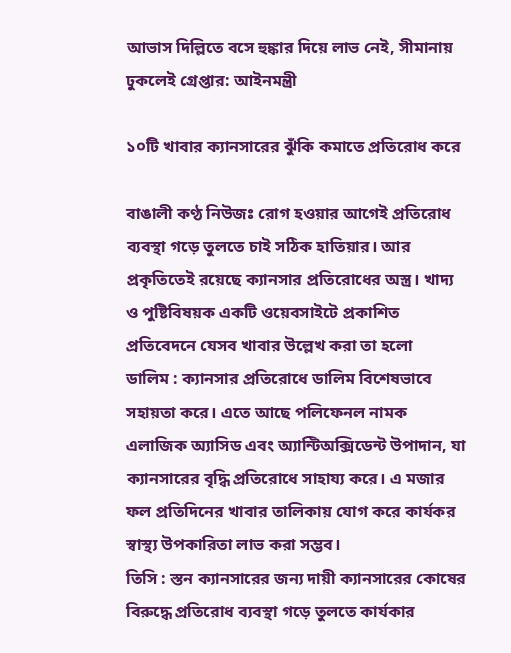আভাস দিল্লিতে বসে হুঙ্কার দিয়ে লাভ নেই, সীমানায় ঢুকলেই গ্রেপ্তার: আইনমন্ত্রী

১০টি খাবার ক্যানসারের ঝুঁকি কমাতে প্রতিরোধ করে

বাঙালী কণ্ঠ নিউজঃ রোগ হওয়ার আগেই প্রতিরোধ ব্যবস্থা গড়ে তুলতে চাই সঠিক হাতিয়ার। আর প্রকৃতিতেই রয়েছে ক্যানসার প্রতিরোধের অস্ত্র। খাদ্য ও পুষ্টিবিষয়ক একটি ওয়েবসাইটে প্রকাশিত প্রতিবেদনে যেসব খাবার উল্লেখ করা তা হলো
ডালিম : ক্যানসার প্রতিরোধে ডালিম বিশেষভাবে সহায়তা করে। এতে আছে পলিফেনল নামক এলাজিক অ্যাসিড এবং অ্যান্টিঅক্সিডেন্ট উপাদান, যা ক্যানসারের বৃদ্ধি প্রতিরোধে সাহায্য করে। এ মজার ফল প্রতিদিনের খাবার তালিকায় যোগ করে কার্যকর স্বাস্থ্য উপকারিতা লাভ করা সম্ভব।
তিসি : স্তন ক্যানসারের জন্য দায়ী ক্যানসারের কোষের বিরুদ্ধে প্রতিরোধ ব্যবস্থা গড়ে তুলতে কার্যকার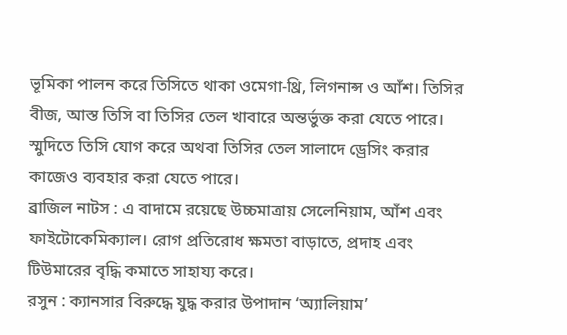ভূমিকা পালন করে তিসিতে থাকা ওমেগা-থ্রি, লিগনান্স ও আঁশ। তিসির বীজ, আস্ত তিসি বা তিসির তেল খাবারে অন্তর্ভুক্ত করা যেতে পারে। স্মুদিতে তিসি যোগ করে অথবা তিসির তেল সালাদে ড্রেসিং করার কাজেও ব্যবহার করা যেতে পারে।
ব্রাজিল নাটস : এ বাদামে রয়েছে উচ্চমাত্রায় সেলেনিয়াম, আঁশ এবং ফাইটোকেমিক্যাল। রোগ প্রতিরোধ ক্ষমতা বাড়াতে, প্রদাহ এবং টিউমারের বৃদ্ধি কমাতে সাহায্য করে।
রসুন : ক্যানসার বিরুদ্ধে যুদ্ধ করার উপাদান ‘অ্যালিয়াম’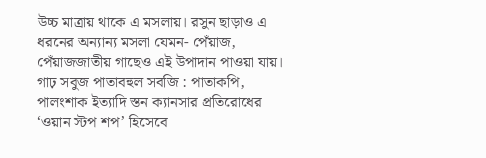উচ্চ মাত্রায় থাকে এ মসলায়। রসুন ছাড়াও এ ধরনের অন্যান্য মসলা যেমন- পেঁয়াজ, পেঁয়াজজাতীয় গাছেও এই উপাদান পাওয়া যায়।
গাঢ় সবুজ পাতাবহুল সবজি : পাতাকপি, পালংশাক ইত্যাদি স্তন ক্যানসার প্রতিরোধের ‘ওয়ান স্টপ শপ’ হিসেবে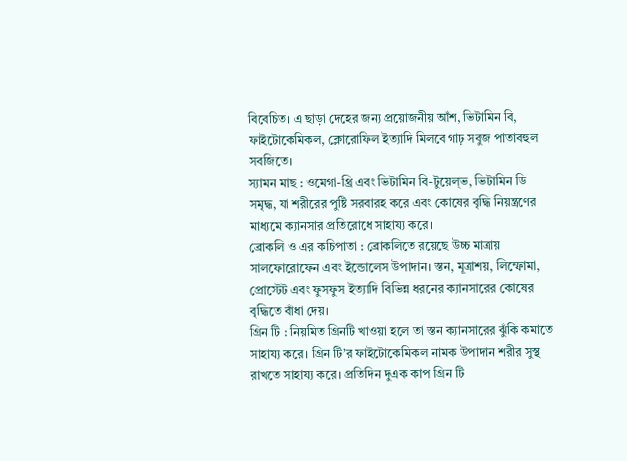বিবেচিত। এ ছাড়া দেহের জন্য প্রয়োজনীয় আঁশ, ভিটামিন বি, ফাইটোকেমিকল, ক্লোরোফিল ইত্যাদি মিলবে গাঢ় সবুজ পাতাবহুল সবজিতে।
স্যামন মাছ : ওমেগা-থ্রি এবং ভিটামিন বি-টুয়েল্ভ, ভিটামিন ডি সমৃদ্ধ, যা শরীরের পুষ্টি সরবারহ করে এবং কোষের বৃদ্ধি নিয়ন্ত্রণের মাধ্যমে ক্যানসার প্রতিরোধে সাহায্য করে।
ব্রোকলি ও এর কচিপাতা : ব্রোকলিতে রয়েছে উচ্চ মাত্রায় সালফোরোফেন এবং ইন্ডোলেস উপাদান। স্তন, মূত্রাশয়, লিম্ফোমা, প্রোস্টেট এবং ফুসফুস ইত্যাদি বিভিন্ন ধরনের ক্যানসারের কোষের বৃদ্ধিতে বাঁধা দেয়।
গ্রিন টি : নিয়মিত গ্রিনটি খাওয়া হলে তা স্তন ক্যানসারের ঝুঁকি কমাতে সাহায্য করে। গ্রিন টি’র ফাইটোকেমিকল নামক উপাদান শরীর সুস্থ রাখতে সাহায্য করে। প্রতিদিন দুএক কাপ গ্রিন টি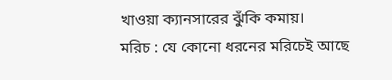খাওয়া ক্যানসারের ঝুঁকি কমায়।
মরিচ : যে কোনো ধরনের মরিচেই আছে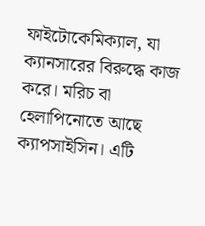ফাইটোকেমিক্যাল, যা ক্যানসারের বিরুদ্ধে কাজ করে। মরিচ বা হেলাপিনোতে আছে ক্যাপসাইসিন। এটি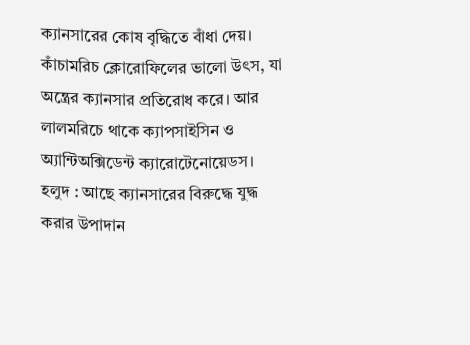ক্যানসারের কোষ বৃদ্ধিতে বাঁধা দেয়। কাঁচামরিচ ক্লোরোফিলের ভালো উৎস, যা অন্ত্রের ক্যানসার প্রতিরোধ করে। আর লালমরিচে থাকে ক্যাপসাইসিন ও অ্যান্টিঅক্সিডেন্ট ক্যারোটেনোয়েডস।
হলুদ : আছে ক্যানসারের বিরুদ্ধে যুদ্ধ করার উপাদান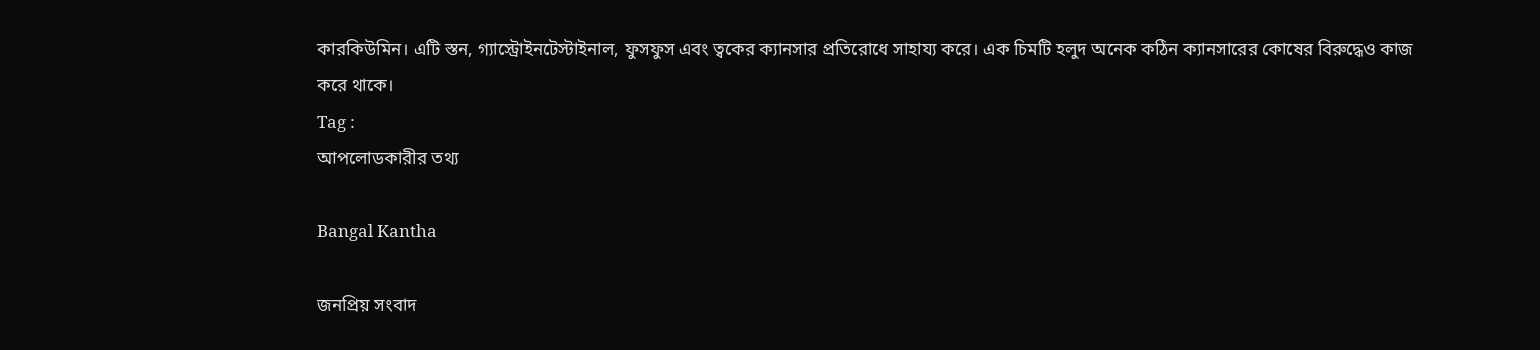কারকিউমিন। এটি স্তন, গ্যাস্ট্রোইনটেস্টাইনাল, ফুসফুস এবং ত্বকের ক্যানসার প্রতিরোধে সাহায্য করে। এক চিমটি হলুদ অনেক কঠিন ক্যানসারের কোষের বিরুদ্ধেও কাজ করে থাকে।
Tag :
আপলোডকারীর তথ্য

Bangal Kantha

জনপ্রিয় সংবাদ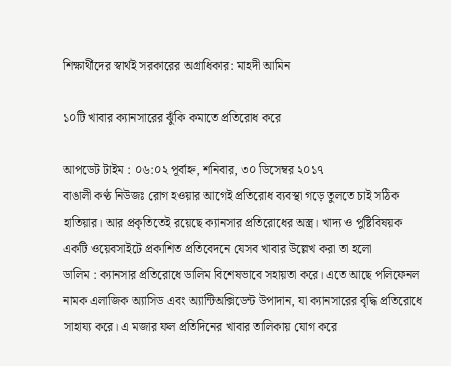শিক্ষার্থীদের স্বার্থই সরকারের অগ্রাধিকার: মাহদী আমিন

১০টি খাবার ক্যানসারের ঝুঁকি কমাতে প্রতিরোধ করে

আপডেট টাইম : ০৬:০২ পূর্বাহ্ন, শনিবার, ৩০ ডিসেম্বর ২০১৭
বাঙালী কণ্ঠ নিউজঃ রোগ হওয়ার আগেই প্রতিরোধ ব্যবস্থা গড়ে তুলতে চাই সঠিক হাতিয়ার। আর প্রকৃতিতেই রয়েছে ক্যানসার প্রতিরোধের অস্ত্র। খাদ্য ও পুষ্টিবিষয়ক একটি ওয়েবসাইটে প্রকাশিত প্রতিবেদনে যেসব খাবার উল্লেখ করা তা হলো
ডালিম : ক্যানসার প্রতিরোধে ডালিম বিশেষভাবে সহায়তা করে। এতে আছে পলিফেনল নামক এলাজিক অ্যাসিড এবং অ্যান্টিঅক্সিডেন্ট উপাদান, যা ক্যানসারের বৃদ্ধি প্রতিরোধে সাহায্য করে। এ মজার ফল প্রতিদিনের খাবার তালিকায় যোগ করে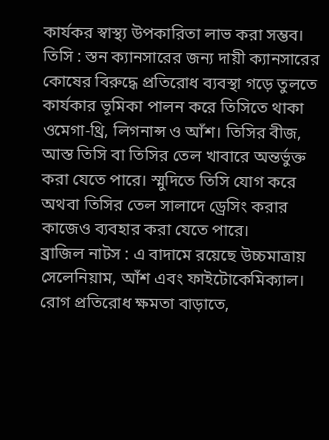কার্যকর স্বাস্থ্য উপকারিতা লাভ করা সম্ভব।
তিসি : স্তন ক্যানসারের জন্য দায়ী ক্যানসারের কোষের বিরুদ্ধে প্রতিরোধ ব্যবস্থা গড়ে তুলতে কার্যকার ভূমিকা পালন করে তিসিতে থাকা ওমেগা-থ্রি, লিগনান্স ও আঁশ। তিসির বীজ, আস্ত তিসি বা তিসির তেল খাবারে অন্তর্ভুক্ত করা যেতে পারে। স্মুদিতে তিসি যোগ করে অথবা তিসির তেল সালাদে ড্রেসিং করার কাজেও ব্যবহার করা যেতে পারে।
ব্রাজিল নাটস : এ বাদামে রয়েছে উচ্চমাত্রায় সেলেনিয়াম, আঁশ এবং ফাইটোকেমিক্যাল। রোগ প্রতিরোধ ক্ষমতা বাড়াতে,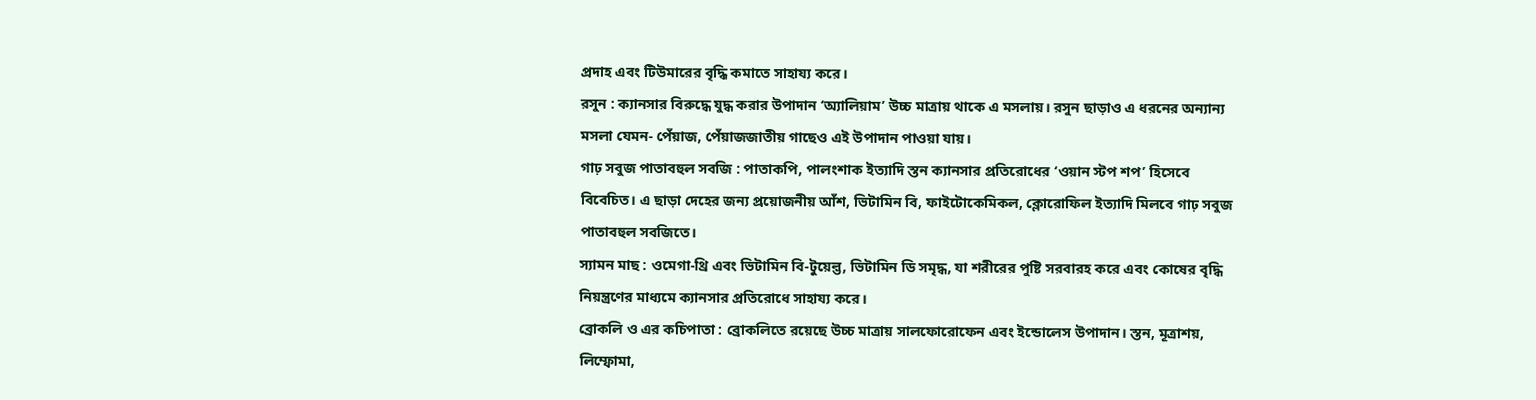প্রদাহ এবং টিউমারের বৃদ্ধি কমাতে সাহায্য করে।
রসুন : ক্যানসার বিরুদ্ধে যুদ্ধ করার উপাদান ‘অ্যালিয়াম’ উচ্চ মাত্রায় থাকে এ মসলায়। রসুন ছাড়াও এ ধরনের অন্যান্য মসলা যেমন- পেঁয়াজ, পেঁয়াজজাতীয় গাছেও এই উপাদান পাওয়া যায়।
গাঢ় সবুজ পাতাবহুল সবজি : পাতাকপি, পালংশাক ইত্যাদি স্তন ক্যানসার প্রতিরোধের ‘ওয়ান স্টপ শপ’ হিসেবে বিবেচিত। এ ছাড়া দেহের জন্য প্রয়োজনীয় আঁশ, ভিটামিন বি, ফাইটোকেমিকল, ক্লোরোফিল ইত্যাদি মিলবে গাঢ় সবুজ পাতাবহুল সবজিতে।
স্যামন মাছ : ওমেগা-থ্রি এবং ভিটামিন বি-টুয়েল্ভ, ভিটামিন ডি সমৃদ্ধ, যা শরীরের পুষ্টি সরবারহ করে এবং কোষের বৃদ্ধি নিয়ন্ত্রণের মাধ্যমে ক্যানসার প্রতিরোধে সাহায্য করে।
ব্রোকলি ও এর কচিপাতা : ব্রোকলিতে রয়েছে উচ্চ মাত্রায় সালফোরোফেন এবং ইন্ডোলেস উপাদান। স্তন, মূত্রাশয়, লিম্ফোমা,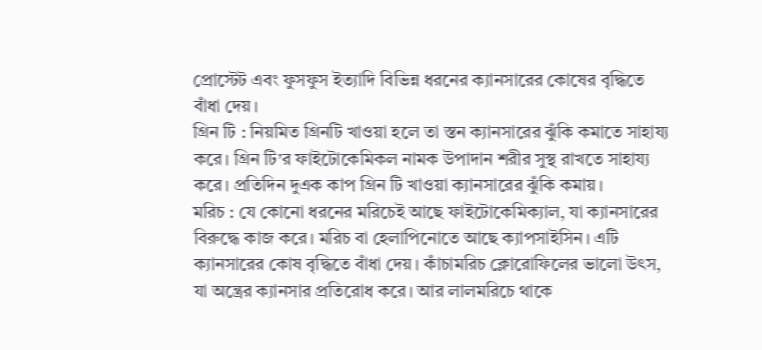প্রোস্টেট এবং ফুসফুস ইত্যাদি বিভিন্ন ধরনের ক্যানসারের কোষের বৃদ্ধিতে বাঁধা দেয়।
গ্রিন টি : নিয়মিত গ্রিনটি খাওয়া হলে তা স্তন ক্যানসারের ঝুঁকি কমাতে সাহায্য করে। গ্রিন টি’র ফাইটোকেমিকল নামক উপাদান শরীর সুস্থ রাখতে সাহায্য করে। প্রতিদিন দুএক কাপ গ্রিন টি খাওয়া ক্যানসারের ঝুঁকি কমায়।
মরিচ : যে কোনো ধরনের মরিচেই আছে ফাইটোকেমিক্যাল, যা ক্যানসারের বিরুদ্ধে কাজ করে। মরিচ বা হেলাপিনোতে আছে ক্যাপসাইসিন। এটি ক্যানসারের কোষ বৃদ্ধিতে বাঁধা দেয়। কাঁচামরিচ ক্লোরোফিলের ভালো উৎস, যা অন্ত্রের ক্যানসার প্রতিরোধ করে। আর লালমরিচে থাকে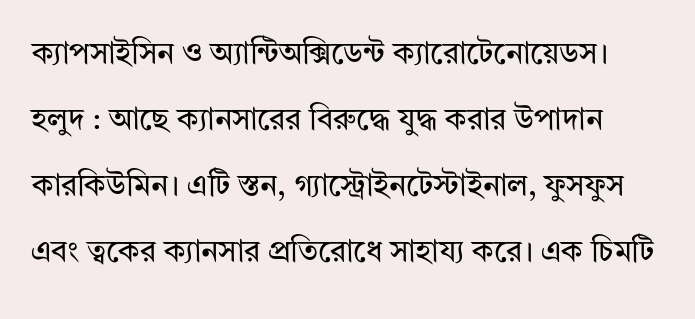ক্যাপসাইসিন ও অ্যান্টিঅক্সিডেন্ট ক্যারোটেনোয়েডস।
হলুদ : আছে ক্যানসারের বিরুদ্ধে যুদ্ধ করার উপাদান কারকিউমিন। এটি স্তন, গ্যাস্ট্রোইনটেস্টাইনাল, ফুসফুস এবং ত্বকের ক্যানসার প্রতিরোধে সাহায্য করে। এক চিমটি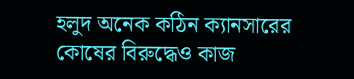হলুদ অনেক কঠিন ক্যানসারের কোষের বিরুদ্ধেও কাজ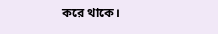করে থাকে।